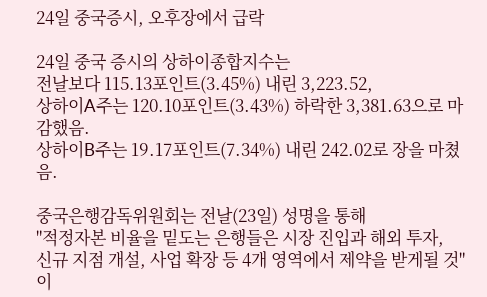24일 중국증시, 오후장에서 급락

24일 중국 증시의 상하이종합지수는
전날보다 115.13포인트(3.45%) 내린 3,223.52,
상하이A주는 120.10포인트(3.43%) 하락한 3,381.63으로 마감했음.
상하이B주는 19.17포인트(7.34%) 내린 242.02로 장을 마쳤음.

중국은행감독위원회는 전날(23일) 성명을 통해
"적정자본 비율을 밑도는 은행들은 시장 진입과 해외 투자,
신규 지점 개설, 사업 확장 등 4개 영역에서 제약을 받게될 것"이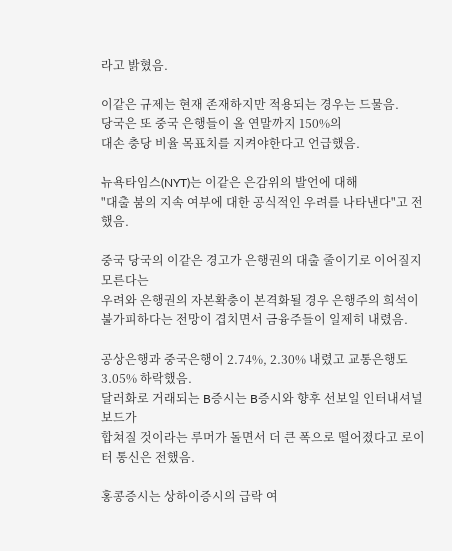라고 밝혔음.

이같은 규제는 현재 존재하지만 적용되는 경우는 드물음.
당국은 또 중국 은행들이 올 연말까지 150%의
대손 충당 비율 목표치를 지켜야한다고 언급했음.

뉴욕타임스(NYT)는 이같은 은감위의 발언에 대해
"대출 붐의 지속 여부에 대한 공식적인 우려를 나타낸다"고 전했음.

중국 당국의 이같은 경고가 은행권의 대출 줄이기로 이어질지 모른다는
우려와 은행권의 자본확충이 본격화될 경우 은행주의 희석이
불가피하다는 전망이 겹치면서 금융주들이 일제히 내렸음.

공상은행과 중국은행이 2.74%, 2.30% 내렸고 교통은행도 3.05% 하락했음.
달러화로 거래되는 B증시는 B증시와 향후 선보일 인터내셔널보드가
합쳐질 것이라는 루머가 돌면서 더 큰 폭으로 떨어졌다고 로이터 통신은 전했음.

홍콩증시는 상하이증시의 급락 여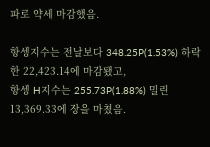파로 약세 마감했음.

항셍지수는 전날보다 348.25P(1.53%) 하락한 22,423.14에 마감됐고,
항셍 H지수는 255.73P(1.88%) 밀린 13,369.33에 장을 마쳤음.